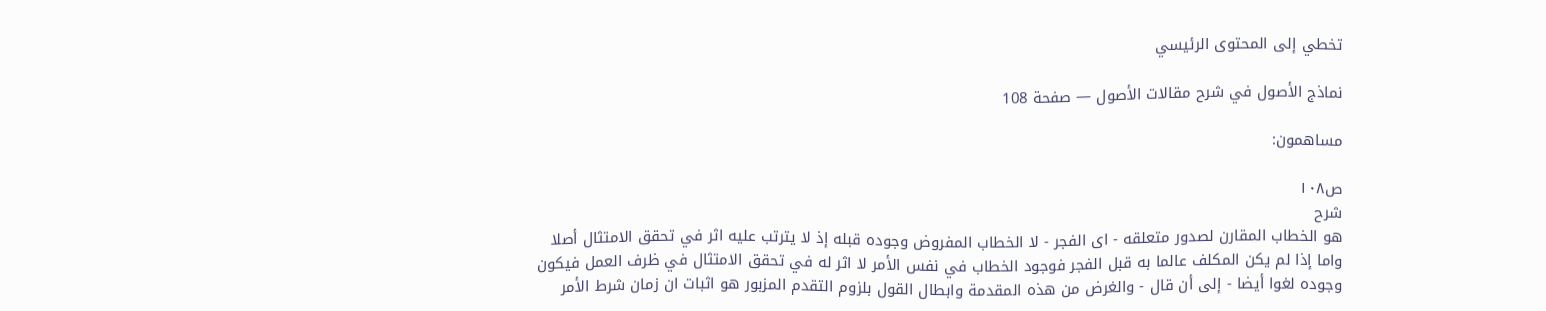تخطي إلى المحتوى الرئيسي

نماذج الأصول في شرح مقالات الأصول — صفحة 108

مساهمون:

ص١٠٨
شرح
هو الخطاب المقارن لصدور متعلقه - اى الفجر - لا الخطاب المفروض وجوده قبله إذ لا يترتب عليه اثر في تحقق الامتثال أصلا واما إذا لم يكن المكلف عالما به قبل الفجر فوجود الخطاب في نفس الأمر لا اثر له في تحقق الامتثال في ظرف العمل فيكون وجوده لغوا أيضا - إلى أن قال - والغرض من هذه المقدمة وابطال القول بلزوم التقدم المزبور هو اثبات ان زمان شرط الأمر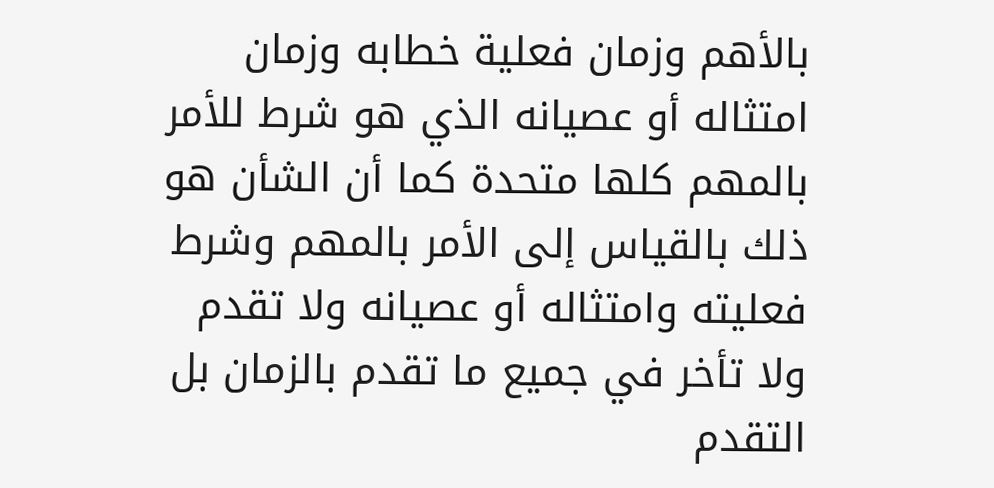بالأهم وزمان فعلية خطابه وزمان امتثاله أو عصيانه الذي هو شرط للأمر بالمهم كلها متحدة كما أن الشأن هو ذلك بالقياس إلى الأمر بالمهم وشرط فعليته وامتثاله أو عصيانه ولا تقدم ولا تأخر في جميع ما تقدم بالزمان بل التقدم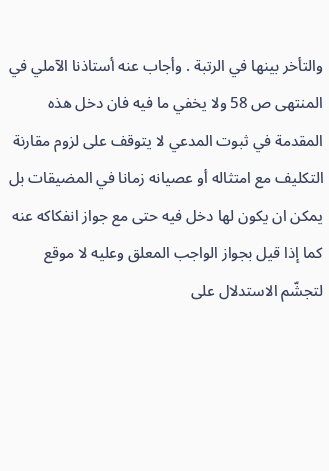والتأخر بينها في الرتبة . وأجاب عنه أستاذنا الآملي في المنتهى ص 58 ولا يخفي ما فيه فان دخل هذه المقدمة في ثبوت المدعي لا يتوقف على لزوم مقارنة التكليف مع امتثاله أو عصيانه زمانا في المضيقات بل يمكن ان يكون لها دخل فيه حتى مع جواز انفكاكه عنه كما إذا قيل بجواز الواجب المعلق وعليه لا موقع لتجشّم الاستدلال على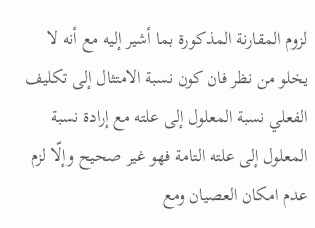لزوم المقارنة المذكورة بما أشير إليه مع أنه لا يخلو من نظر فان كون نسبة الامتثال إلى تكليف الفعلي نسبة المعلول إلى علته مع إرادة نسبة المعلول إلى علته التامة فهو غير صحيح وإلّا لزم عدم امكان العصيان ومع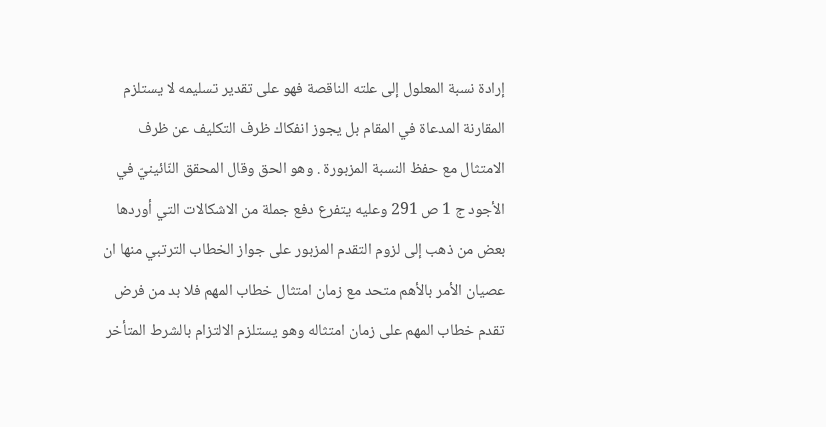إرادة نسبة المعلول إلى علته الناقصة فهو على تقدير تسليمه لا يستلزم المقارنة المدعاة في المقام بل يجوز انفكاك ظرف التكليف عن ظرف الامتثال مع حفظ النسبة المزبورة . وهو الحق وقال المحقق النّائينيّ في الأجود ج 1 ص 291 وعليه يتفرع دفع جملة من الاشكالات التي أوردها بعض من ذهب إلى لزوم التقدم المزبور على جواز الخطاب الترتبي منها ان عصيان الأمر بالأهم متحد مع زمان امتثال خطاب المهم فلا بد من فرض تقدم خطاب المهم على زمان امتثاله وهو يستلزم الالتزام بالشرط المتأخر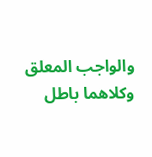والواجب المعلق وكلاهما باطل